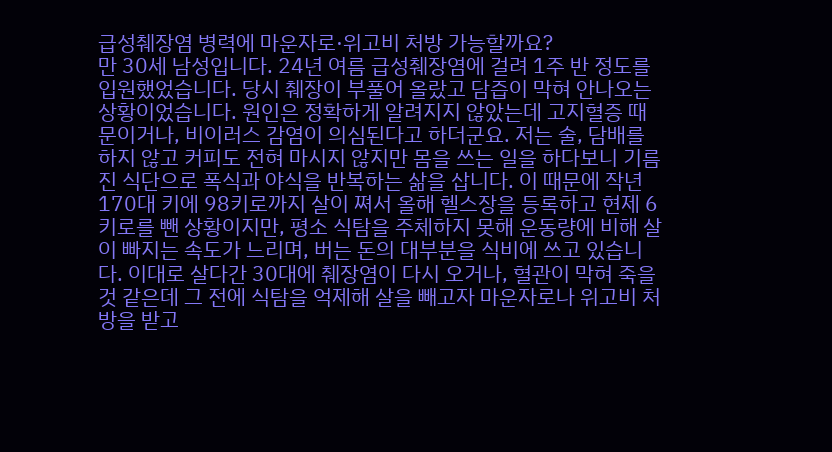급성췌장염 병력에 마운자로·위고비 처방 가능할까요?
만 30세 남성입니다. 24년 여름 급성췌장염에 걸려 1주 반 정도를 입원했었습니다. 당시 췌장이 부풀어 올랐고 담즙이 막혀 안나오는 상황이었습니다. 원인은 정확하게 알려지지 않았는데 고지혈증 때문이거나, 비이러스 감염이 의심된다고 하더군요. 저는 술, 담배를 하지 않고 커피도 전혀 마시지 않지만 몸을 쓰는 일을 하다보니 기름진 식단으로 폭식과 야식을 반복하는 삶을 삽니다. 이 때문에 작년 170대 키에 98키로까지 살이 쪄서 올해 헬스장을 등록하고 현제 6키로를 뺀 상황이지만, 평소 식탐을 주체하지 못해 운동량에 비해 살이 빠지는 속도가 느리며, 버는 돈의 대부분을 식비에 쓰고 있습니다. 이대로 살다간 30대에 췌장염이 다시 오거나, 혈관이 막혀 죽을 것 같은데 그 전에 식탐을 억제해 살을 빼고자 마운자로나 위고비 처방을 받고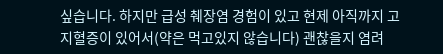싶습니다. 하지만 급성 췌장염 경험이 있고 현제 아직까지 고지혈증이 있어서(약은 먹고있지 않습니다) 괜찮을지 염려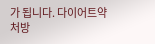가 됩니다. 다이어트약 처방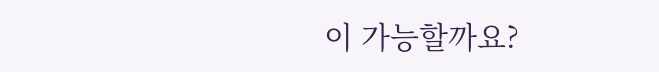이 가능할까요?